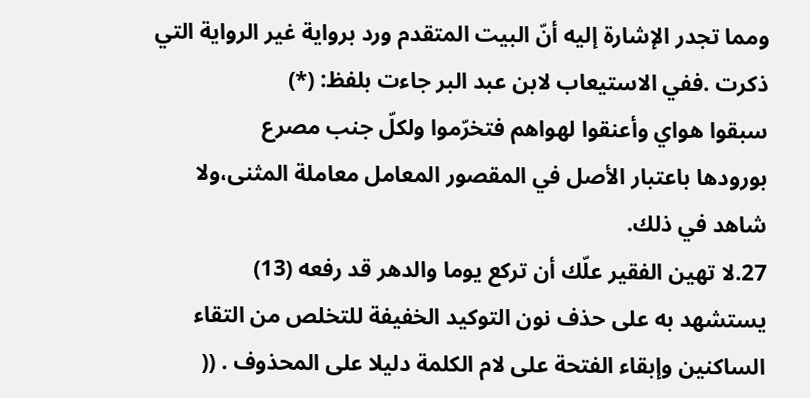ومما تجدر الإشارة إليه أنّ البيت المتقدم ورد برواية غير الرواية التي ذكرت .ففي الاستيعاب لابن عبد البر جاءت بلفظ: (*)
سبقوا هواي وأعنقوا لهواهم فتخرّموا ولكلّ جنب مصرع
بورودها باعتبار الأصل في المقصور المعامل معاملة المثنى،ولا شاهد في ذلك.
27.لا تهين الفقير علّك أن تركع يوما والدهر قد رفعه (13)
يستشهد به على حذف نون التوكيد الخفيفة للتخلص من التقاء الساكنين وإبقاء الفتحة على لام الكلمة دليلا على المحذوف . ((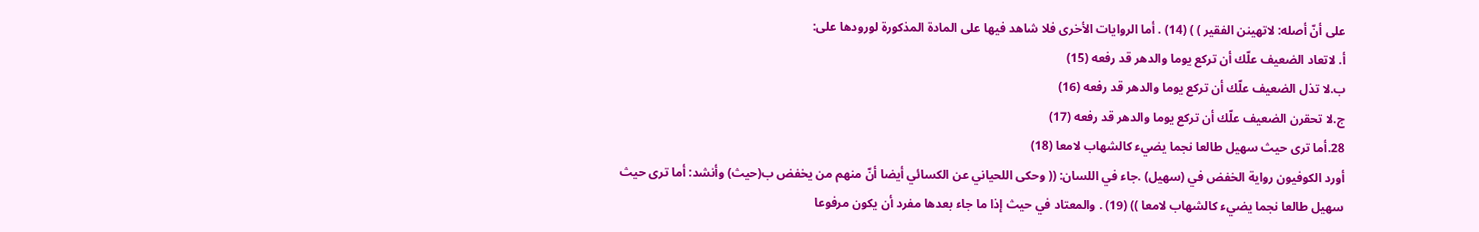على أنّ أصله: لاتهينن الفقير ) ) (14) . أما الروايات الأخرى فلا شاهد فيها على المادة المذكورة لورودها على:
أ. لاتعاد الضعيف علّك أن تركع يوما والدهر قد رفعه (15)
ب.لا تذل الضعيف علّك أن تركع يوما والدهر قد رفعه (16)
ج.لا تحقرن الضعيف علّك أن تركع يوما والدهر قد رفعه (17)
28.أما ترى حيث سهيل طالعا نجما يضيء كالشهاب لامعا (18)
أورد الكوفيون رواية الخفض في (سهيل) .جاء في اللسان: (( وحكى اللحياني عن الكسائي أيضا أنّ منهم من يخفض ب(حيث) وأنشد: أما ترى حيث سهيل طالعا نجما يضيء كالشهاب لامعا )) (19) . والمعتاد في حيث إذا ما جاء بعدها مفرد أن يكون مرفوعا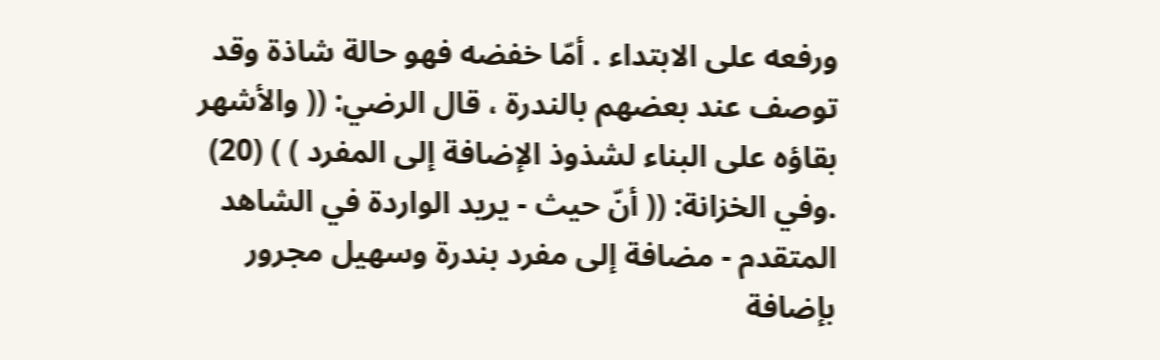ورفعه على الابتداء . أمّا خفضه فهو حالة شاذة وقد توصف عند بعضهم بالندرة ، قال الرضي: (( والأشهر بقاؤه على البناء لشذوذ الإضافة إلى المفرد ) ) (20) .وفي الخزانة: (( أنّ حيث - يريد الواردة في الشاهد المتقدم - مضافة إلى مفرد بندرة وسهيل مجرور بإضافة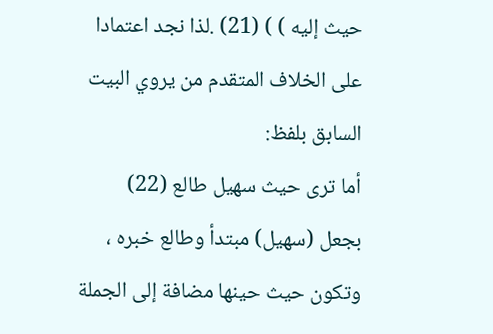حيث إليه ) ) (21) .لذا نجد اعتمادا على الخلاف المتقدم من يروي البيت السابق بلفظ:
أما ترى حيث سهيل طالع (22)
بجعل (سهيل) مبتدأ وطالع خبره ، وتكون حيث حينها مضافة إلى الجملة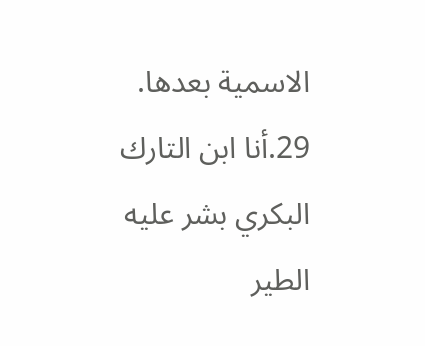الاسمية بعدها.
29.أنا ابن التارك البكري بشر عليه الطير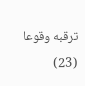ترقبه وقوعا (23)